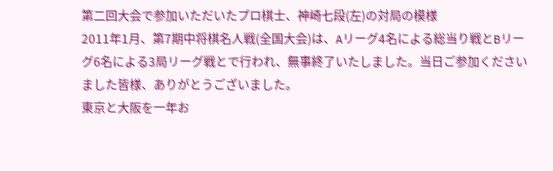第二回大会で参加いただいたプロ棋士、神崎七段(左)の対局の模様
2011年1月、第7期中将棋名人戦(全国大会)は、Aリーグ4名による総当り戦とBリーグ6名による3局リーグ戦とで行われ、無事終了いたしました。当日ご参加くださいました皆様、ありがとうございました。
東京と大阪を一年お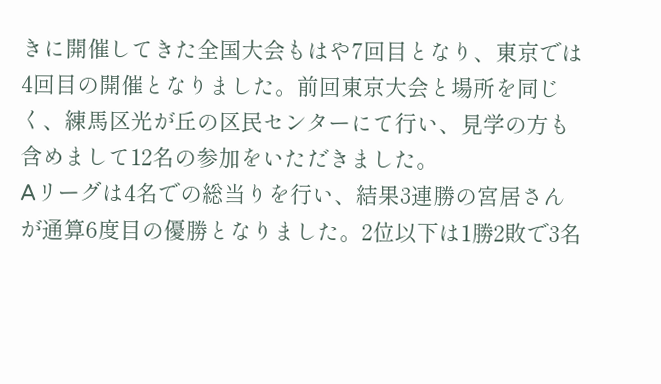きに開催してきた全国大会もはや7回目となり、東京では4回目の開催となりました。前回東京大会と場所を同じく、練馬区光が丘の区民センターにて行い、見学の方も含めまして12名の参加をいただきました。
Aリーグは4名での総当りを行い、結果3連勝の宮居さんが通算6度目の優勝となりました。2位以下は1勝2敗で3名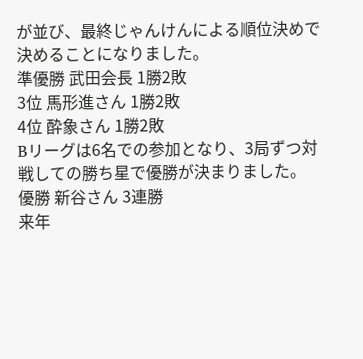が並び、最終じゃんけんによる順位決めで決めることになりました。
準優勝 武田会長 1勝2敗
3位 馬形進さん 1勝2敗
4位 酔象さん 1勝2敗
Bリーグは6名での参加となり、3局ずつ対戦しての勝ち星で優勝が決まりました。
優勝 新谷さん 3連勝
来年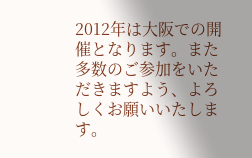2012年は大阪での開催となります。また多数のご参加をいただきますよう、よろしくお願いいたします。